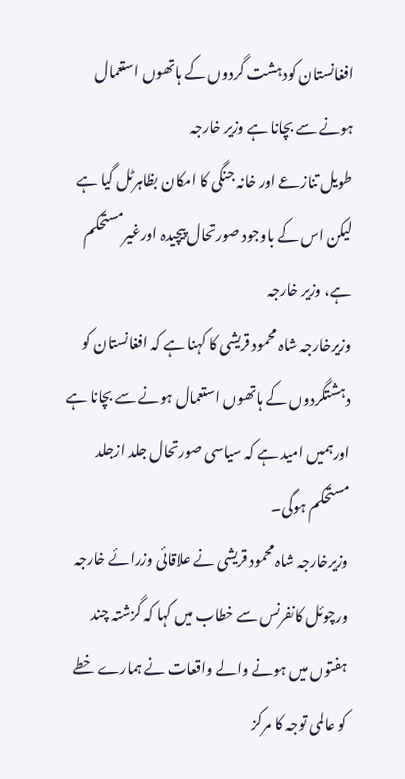افغانستان کودہشت گردوں کے ہاتھوں استعمال ہونے سے بچانا ہے وزیر خارجہ
طویل تنازعے اور خانہ جنگی کا امکان بظاہرٹل گیا ہے لیکن اس کے باوجود صورتحال پیچیدہ اورغیرمستحکم ہے، وزیر خارجہ
وزیرخارجہ شاہ محمود قریشی کا کہنا ہے کہ افغانستان کو دہشتگردوں کے ہاتھوں استعمال ہونے سے بچانا ہے اورہمیں امید ہے کہ سیاسی صورتحال جلد ازجلد مستحکم ہوگی۔
وزیرخارجہ شاہ محمود قریشی نے علاقائی وزرائے خارجہ ورچوئل کانفرنس سے خطاب میں کہا کہ گزشتہ چند ہفتوں میں ہونے والے واقعات نے ہمارے خطے کو عالمی توجہ کا مرکز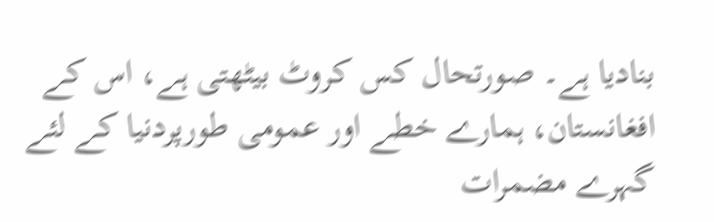بنادیا ہے۔ صورتحال کس کروٹ بیٹھتی ہے، اس کے افغانستان، ہمارے خطے اور عمومی طورپردنیا کے لئے گہرے مضمرات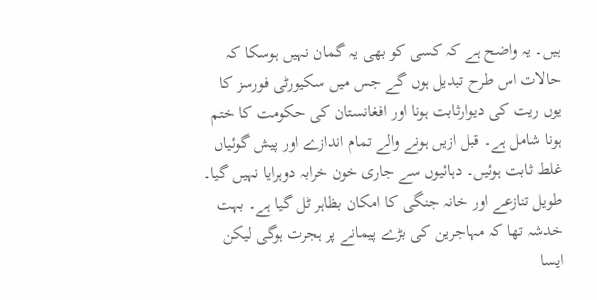ہیں۔ یہ واضح ہے کہ کسی کو بھی یہ گمان نہیں ہوسکا کہ حالات اس طرح تبدیل ہوں گے جس میں سکیورٹی فورسز کا یوں ریت کی دیوارثابت ہونا اور افغانستان کی حکومت کا ختم ہونا شامل ہے۔ قبل ازیں ہونے والے تمام اندازے اور پیش گوئیاں غلط ثابت ہوئیں۔ دہائیوں سے جاری خون خرابہ دوہرایا نہیں گیا۔ طویل تنازعے اور خانہ جنگی کا امکان بظاہر ٹل گیا ہے۔ بہت خدشہ تھا کہ مہاجرین کی بڑے پیمانے پر ہجرت ہوگی لیکن ایسا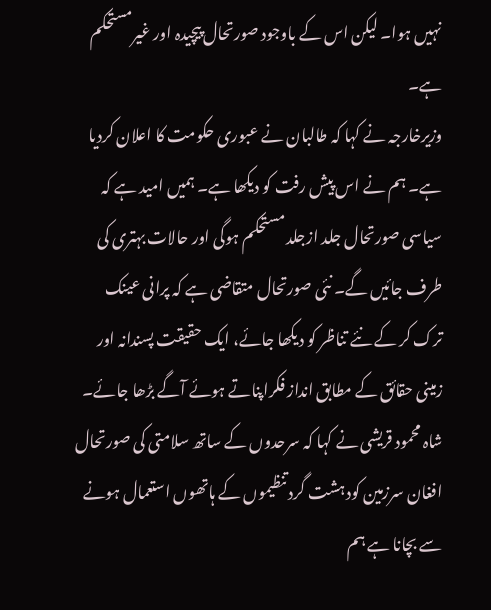نہیں ہوا۔ لیکن اس کے باوجود صورتحال پیچیدہ اور غیرمستحکم ہے۔
وزیرخارجہ نے کہا کہ طالبان نے عبوری حکومت کا اعلان کردیا ہے۔ ہم نے اس پیش رفت کو دیکھا ہے۔ ہمیں امید ہے کہ سیاسی صورتحال جلد ازجلد مستحکم ہوگی اور حالات بہتری کی طرف جائیں گے۔ نئی صورتحال متقاضی ہے کہ پرانی عینک ترک کر کے نئے تناظر کو دیکھا جائے، ایک حقیقت پسندانہ اور زمینی حقائق کے مطابق انداز فکراپناتے ہوئے آگے بڑھا جائے۔
شاہ محمود قریشی نے کہا کہ سرحدوں کے ساتھ سلامتی کی صورتحال افغان سرزمین کودہشت گرد تنظیموں کے ہاتھوں استعمال ہونے سے بچانا ہے ہم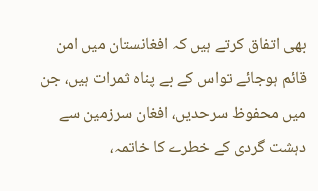بھی اتفاق کرتے ہیں کہ افغانستان میں امن قائم ہوجائے تواس کے بے پناہ ثمرات ہیں، جن میں محفوظ سرحدیں، افغان سرزمین سے دہشت گردی کے خطرے کا خاتمہ،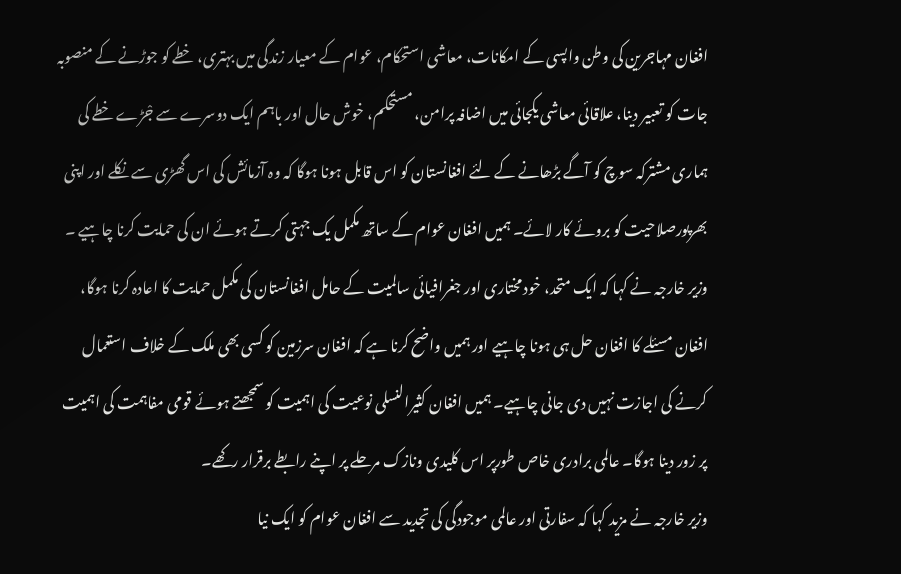افغان مہاجرین کی وطن واپسی کے امکانات، معاشی استحکام، عوام کے معیار زندگی میں بہتری، خطے کو جوڑنے کے منصوبہ جات کو تعبیر دینا، علاقائی معاشی یکجائی میں اضافہ پرامن، مستحکم، خوش حال اور باہم ایک دوسرے سے جْڑے خطے کی ہماری مشترکہ سوچ کو آگے بڑھانے کے لئے افغانستان کو اس قابل ہونا ہوگا کہ وہ آزمائش کی اس گھڑی سے نکلے اور اپنی بھرپورصلاحیت کو بروئے کار لائے۔ ہمیں افغان عوام کے ساتھ مکمل یک جہتی کرتے ہوئے ان کی حمایت کرنا چاہیے ۔
وزیر خارجہ نے کہا کہ ایک متحد، خود مختاری اور جغرافیائی سالمیت کے حامل افغانستان کی مکمل حمایت کا اعادہ کرنا ہوگا، افغان مسئلے کا افغان حل ہی ہونا چاہیے اور ہمیں واضح کرنا ہے کہ افغان سرزمین کو کسی بھی ملک کے خلاف استعمال کرنے کی اجازت نہیں دی جانی چاہیے۔ ہمیں افغان کثیرالنسلی نوعیت کی اہمیت کو سمجھتے ہوئے قومی مفاہمت کی اہمیت پر زور دینا ہوگا۔ عالمی برادری خاص طورپر اس کلیدی ونازک مرحلے پر اپنے رابطے برقرار رکھے۔
وزیر خارجہ نے مزید کہا کہ سفارتی اور عالمی موجودگی کی تجدید سے افغان عوام کو ایک نیا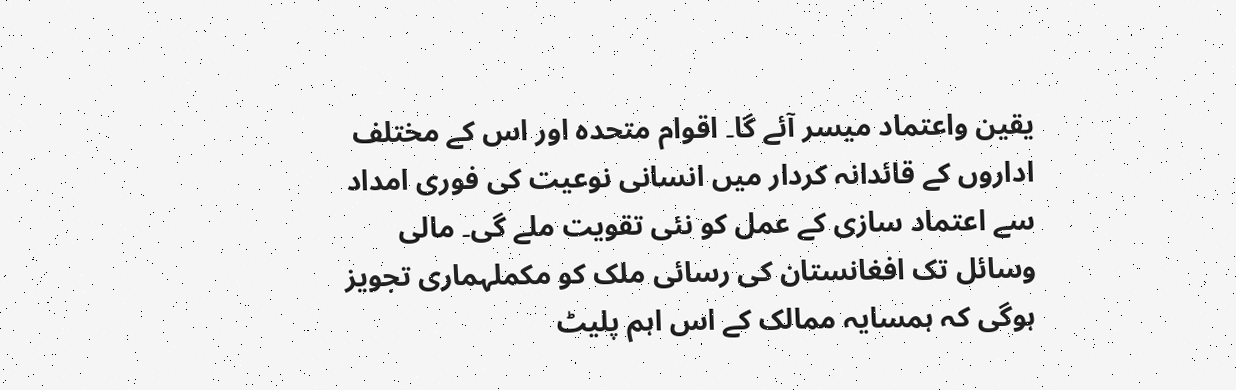یقین واعتماد میسر آئے گا۔ اقوام متحدہ اور اس کے مختلف اداروں کے قائدانہ کردار میں انسانی نوعیت کی فوری امداد سے اعتماد سازی کے عمل کو نئی تقویت ملے گی۔ مالی وسائل تک افغانستان کی رسائی ملک کو مکملہماری تجویز ہوگی کہ ہمسایہ ممالک کے اس اہم پلیٹ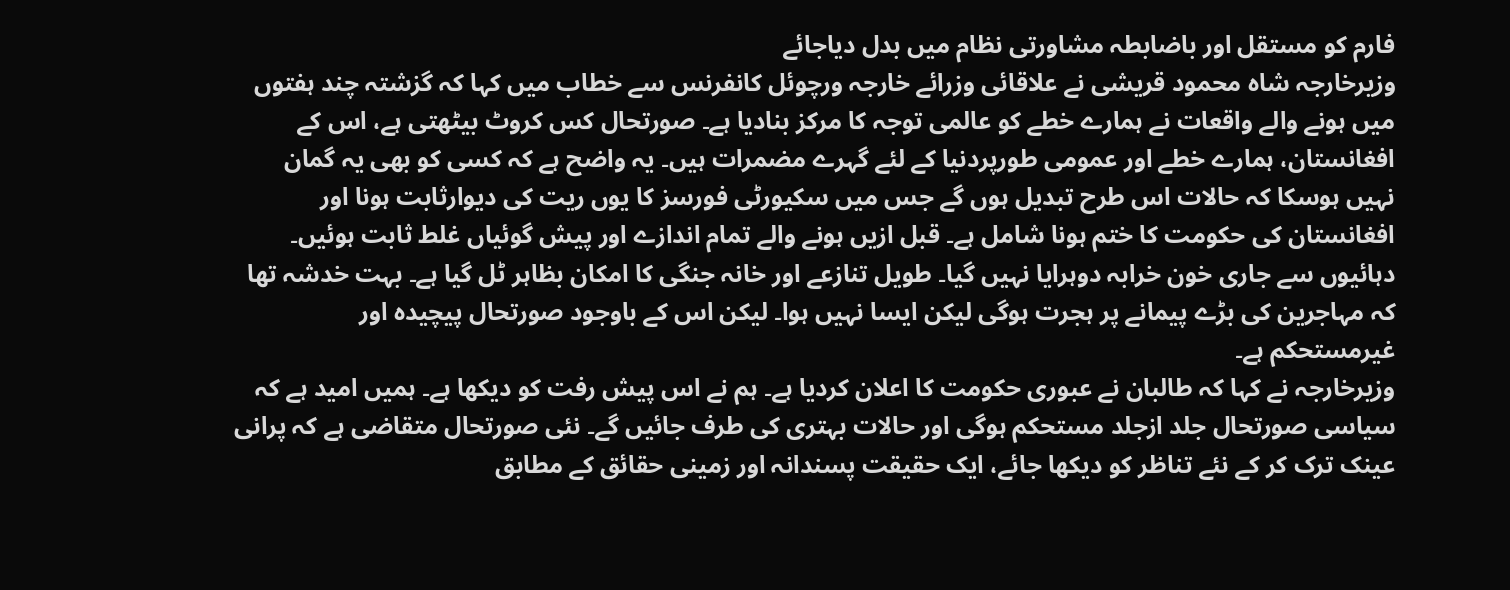فارم کو مستقل اور باضابطہ مشاورتی نظام میں بدل دیاجائے
وزیرخارجہ شاہ محمود قریشی نے علاقائی وزرائے خارجہ ورچوئل کانفرنس سے خطاب میں کہا کہ گزشتہ چند ہفتوں میں ہونے والے واقعات نے ہمارے خطے کو عالمی توجہ کا مرکز بنادیا ہے۔ صورتحال کس کروٹ بیٹھتی ہے، اس کے افغانستان، ہمارے خطے اور عمومی طورپردنیا کے لئے گہرے مضمرات ہیں۔ یہ واضح ہے کہ کسی کو بھی یہ گمان نہیں ہوسکا کہ حالات اس طرح تبدیل ہوں گے جس میں سکیورٹی فورسز کا یوں ریت کی دیوارثابت ہونا اور افغانستان کی حکومت کا ختم ہونا شامل ہے۔ قبل ازیں ہونے والے تمام اندازے اور پیش گوئیاں غلط ثابت ہوئیں۔ دہائیوں سے جاری خون خرابہ دوہرایا نہیں گیا۔ طویل تنازعے اور خانہ جنگی کا امکان بظاہر ٹل گیا ہے۔ بہت خدشہ تھا کہ مہاجرین کی بڑے پیمانے پر ہجرت ہوگی لیکن ایسا نہیں ہوا۔ لیکن اس کے باوجود صورتحال پیچیدہ اور غیرمستحکم ہے۔
وزیرخارجہ نے کہا کہ طالبان نے عبوری حکومت کا اعلان کردیا ہے۔ ہم نے اس پیش رفت کو دیکھا ہے۔ ہمیں امید ہے کہ سیاسی صورتحال جلد ازجلد مستحکم ہوگی اور حالات بہتری کی طرف جائیں گے۔ نئی صورتحال متقاضی ہے کہ پرانی عینک ترک کر کے نئے تناظر کو دیکھا جائے، ایک حقیقت پسندانہ اور زمینی حقائق کے مطابق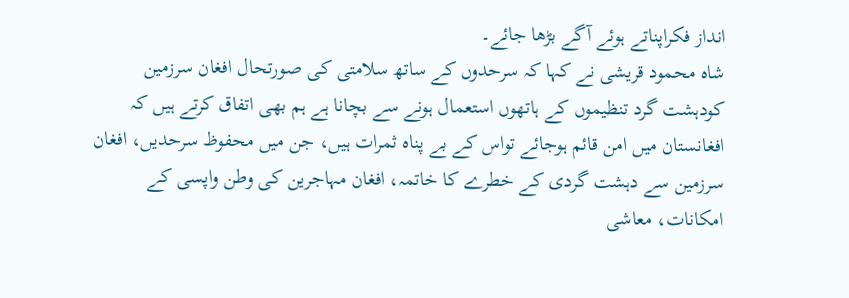انداز فکراپناتے ہوئے آگے بڑھا جائے۔
شاہ محمود قریشی نے کہا کہ سرحدوں کے ساتھ سلامتی کی صورتحال افغان سرزمین کودہشت گرد تنظیموں کے ہاتھوں استعمال ہونے سے بچانا ہے ہم بھی اتفاق کرتے ہیں کہ افغانستان میں امن قائم ہوجائے تواس کے بے پناہ ثمرات ہیں، جن میں محفوظ سرحدیں، افغان سرزمین سے دہشت گردی کے خطرے کا خاتمہ، افغان مہاجرین کی وطن واپسی کے امکانات، معاشی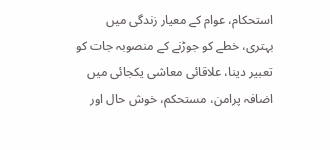استحکام، عوام کے معیار زندگی میں بہتری، خطے کو جوڑنے کے منصوبہ جات کو تعبیر دینا، علاقائی معاشی یکجائی میں اضافہ پرامن، مستحکم، خوش حال اور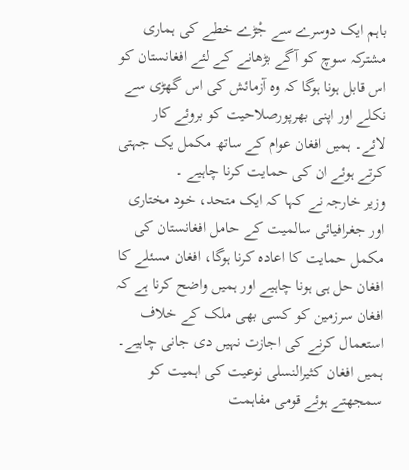باہم ایک دوسرے سے جْڑے خطے کی ہماری مشترکہ سوچ کو آگے بڑھانے کے لئے افغانستان کو اس قابل ہونا ہوگا کہ وہ آزمائش کی اس گھڑی سے نکلے اور اپنی بھرپورصلاحیت کو بروئے کار لائے۔ ہمیں افغان عوام کے ساتھ مکمل یک جہتی کرتے ہوئے ان کی حمایت کرنا چاہیے ۔
وزیر خارجہ نے کہا کہ ایک متحد، خود مختاری اور جغرافیائی سالمیت کے حامل افغانستان کی مکمل حمایت کا اعادہ کرنا ہوگا، افغان مسئلے کا افغان حل ہی ہونا چاہیے اور ہمیں واضح کرنا ہے کہ افغان سرزمین کو کسی بھی ملک کے خلاف استعمال کرنے کی اجازت نہیں دی جانی چاہیے۔ ہمیں افغان کثیرالنسلی نوعیت کی اہمیت کو سمجھتے ہوئے قومی مفاہمت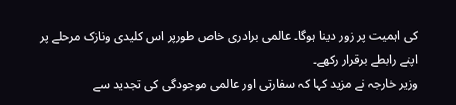کی اہمیت پر زور دینا ہوگا۔ عالمی برادری خاص طورپر اس کلیدی ونازک مرحلے پر اپنے رابطے برقرار رکھے۔
وزیر خارجہ نے مزید کہا کہ سفارتی اور عالمی موجودگی کی تجدید سے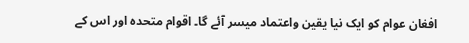افغان عوام کو ایک نیا یقین واعتماد میسر آئے گا۔ اقوام متحدہ اور اس کے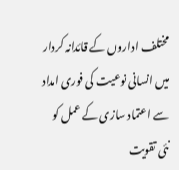مختلف اداروں کے قائدانہ کردار میں انسانی نوعیت کی فوری امداد سے اعتماد سازی کے عمل کو نئی تقویت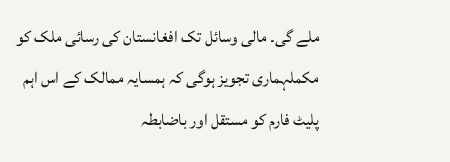ملے گی۔ مالی وسائل تک افغانستان کی رسائی ملک کو مکملہماری تجویز ہوگی کہ ہمسایہ ممالک کے اس اہم پلیٹ فارم کو مستقل اور باضابطہ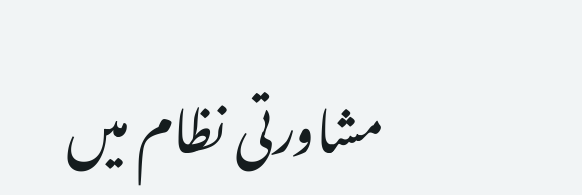مشاورتی نظام میں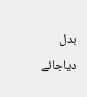بدل دیاجائے